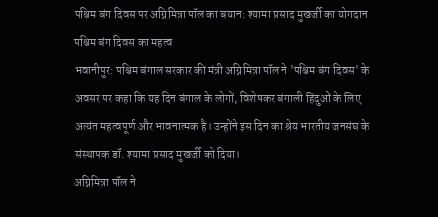पश्चिम बंग दिवस पर अग्निमित्रा पॉल का बयान: श्यामा प्रसाद मुखर्जी का योगदान
पश्चिम बंग दिवस का महत्व
भवानीपुर: पश्चिम बंगाल सरकार की मंत्री अग्निमित्रा पॉल ने 'पश्चिम बंग दिवस' के अवसर पर कहा कि यह दिन बंगाल के लोगों, विशेषकर बंगाली हिंदुओं के लिए अत्यंत महत्वपूर्ण और भावनात्मक है। उन्होंने इस दिन का श्रेय भारतीय जनसंघ के संस्थापक डॉ. श्यामा प्रसाद मुखर्जी को दिया।
अग्निमित्रा पॉल ने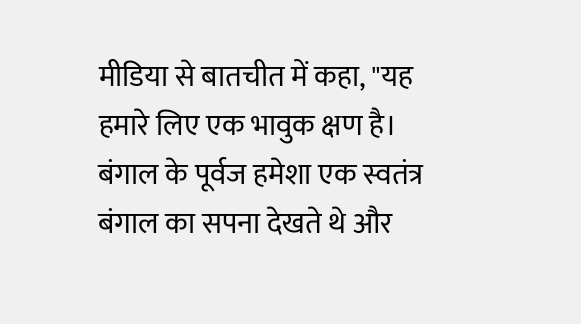मीडिया से बातचीत में कहा, "यह हमारे लिए एक भावुक क्षण है। बंगाल के पूर्वज हमेशा एक स्वतंत्र बंगाल का सपना देखते थे और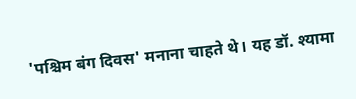'पश्चिम बंग दिवस' मनाना चाहते थे। यह डॉ. श्यामा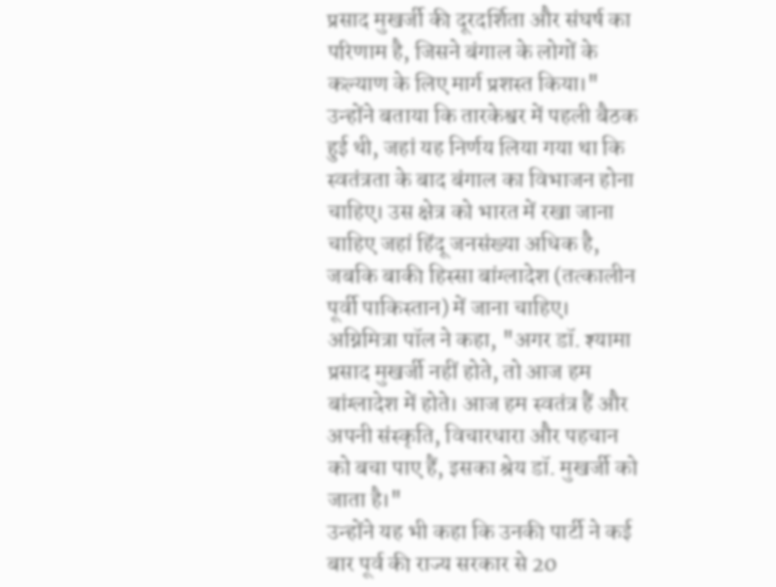प्रसाद मुखर्जी की दूरदर्शिता और संघर्ष का परिणाम है, जिसने बंगाल के लोगों के कल्याण के लिए मार्ग प्रशस्त किया।"
उन्होंने बताया कि तारकेश्वर में पहली बैठक हुई थी, जहां यह निर्णय लिया गया था कि स्वतंत्रता के बाद बंगाल का विभाजन होना चाहिए। उस क्षेत्र को भारत में रखा जाना चाहिए जहां हिंदू जनसंख्या अधिक है, जबकि बाकी हिस्सा बांग्लादेश (तत्कालीन पूर्वी पाकिस्तान) में जाना चाहिए।
अग्निमित्रा पॉल ने कहा, "अगर डॉ. श्यामा प्रसाद मुखर्जी नहीं होते, तो आज हम बांग्लादेश में होते। आज हम स्वतंत्र हैं और अपनी संस्कृति, विचारधारा और पहचान को बचा पाए हैं, इसका श्रेय डॉ. मुखर्जी को जाता है।"
उन्होंने यह भी कहा कि उनकी पार्टी ने कई बार पूर्व की राज्य सरकार से 20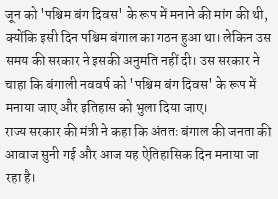जून को 'पश्चिम बंग दिवस' के रूप में मनाने की मांग की थी, क्योंकि इसी दिन पश्चिम बंगाल का गठन हुआ था। लेकिन उस समय की सरकार ने इसकी अनुमति नहीं दी। उस सरकार ने चाहा कि बंगाली नववर्ष को 'पश्चिम बंग दिवस' के रूप में मनाया जाए और इतिहास को भुला दिया जाए।
राज्य सरकार की मंत्री ने कहा कि अंततः बंगाल की जनता की आवाज सुनी गई और आज यह ऐतिहासिक दिन मनाया जा रहा है।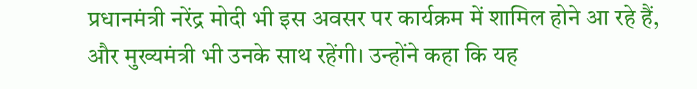प्रधानमंत्री नरेंद्र मोदी भी इस अवसर पर कार्यक्रम में शामिल होने आ रहे हैं, और मुख्यमंत्री भी उनके साथ रहेंगी। उन्होंने कहा कि यह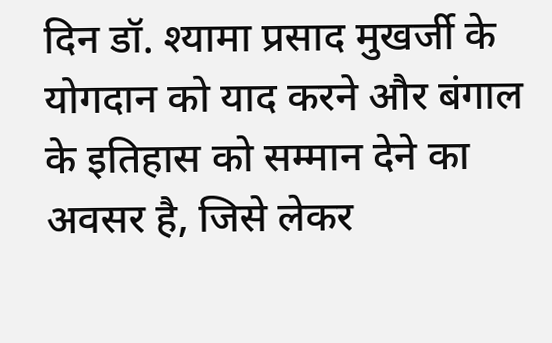दिन डॉ. श्यामा प्रसाद मुखर्जी के योगदान को याद करने और बंगाल के इतिहास को सम्मान देने का अवसर है, जिसे लेकर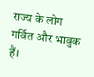राज्य के लोग गर्वित और भावुक हैं।